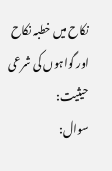نکاح میں خطبہ نکاح اور گواہوں کی شرعی حیثیت:
سوال: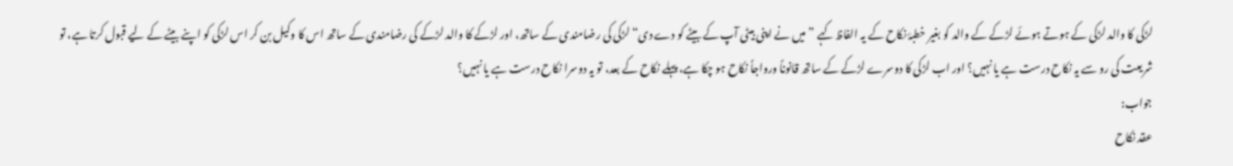لڑکی کا والد لڑکی کے ہوتے ہوئے لڑکے کے والد کو بغیر خطبۂ نکاح کے یہ الفاظ کہے ”میں نے اپنی بیٹی آپ کے بیٹے کو دے دی“ لڑکی کی رضامندی کے ساتھ، اور لڑکے کا والد لڑکے کی رضامندی کے ساتھ اس کا وکیل بن کر اس لڑکی کو اپنے بیٹے کے لیے قبول کرتا ہے، تو شریعت کی رو سے یہ نکاح درست ہے یا نہیں؟ اور اب لڑکی کا دوسرے لڑکے کے ساتھ قانوناً ورواجاً نکاح ہو چکا ہے، پہلے نکاح کے بعد، تو یہ دوسرا نکاح درست ہے یا نہیں؟
جواب:
عقد نکاح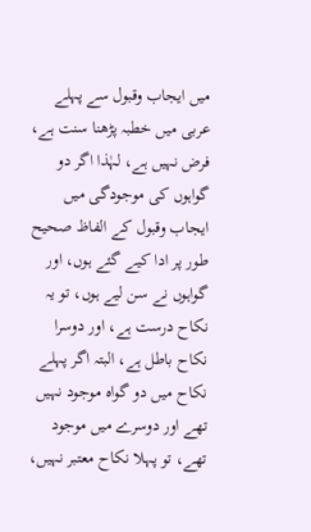میں ایجاب وقبول سے پہلے عربی میں خطبہ پڑھنا سنت ہے، فرض نہیں ہے، لہٰذا اگر دو گواہوں کی موجودگی میں ایجاب وقبول کے الفاظ صحیح طور پر ادا کیے گئے ہوں، اور گواہوں نے سن لیے ہوں، تو یہ نکاح درست ہے، اور دوسرا نکاح باطل ہے، البتہ اگر پہلے نکاح میں دو گواہ موجود نہیں تھے اور دوسرے میں موجود تھے، تو پہلا نکاح معتبر نہیں،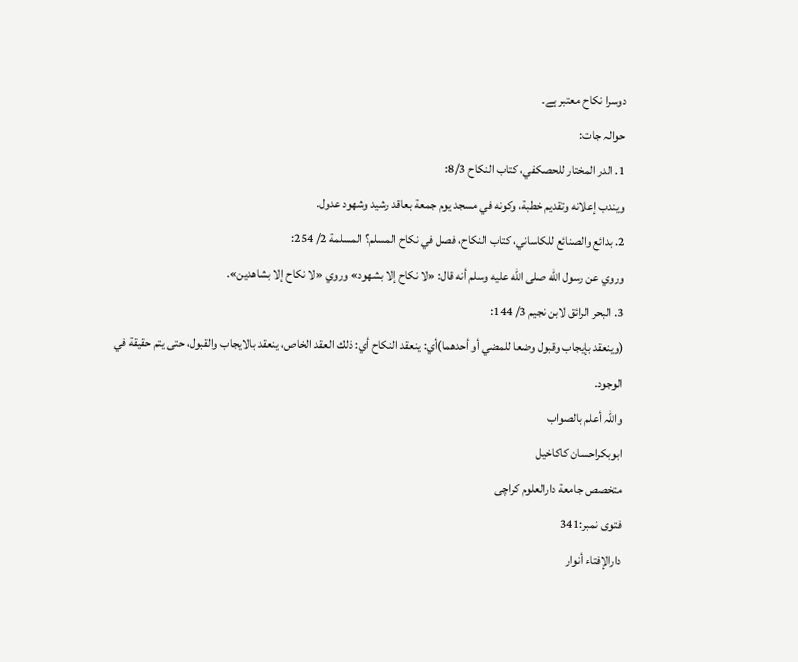دوسرا نکاح معتبر ہے۔
حوالہ جات:
1. الدر المختار للحصكفي، كتاب النكاح 8/3:
ويندب إعلانه وتقديم خطبة، وكونه في مسجد يوم جمعة بعاقد رشيد وشهود عدول.
2. بدائع والصنائع للكاساني، كتاب النكاح، فصل في نكاح المسلم؟ المسلمة 2/ 254:
وروي عن رسول الله صلى الله عليه وسلم أنه قال: «لا نكاح إلا بشهود» وروي «لا نكاح إلا بشاهدين».
3. البحر الرائق لابن نجيم 3/ 144:
(وينعقد بإيجاب وقبول وضعا للمضي أو أحدهما)أي: ينعقد النكاح أي: ذلك العقد الخاص، ينعقد بالايجاب والقبول، حتى يتم حقيقة في الوجود.
واللہ أعلم بالصواب
ابوبكراحسان كاكاخیل
متخصص جامعة دارالعلوم كراچی
فتوی نمبر:341
دارالإفتاء أنوار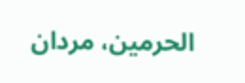الحرمين، مردان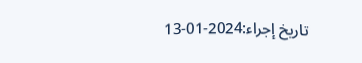تاریخ إجراء:2024-01-13